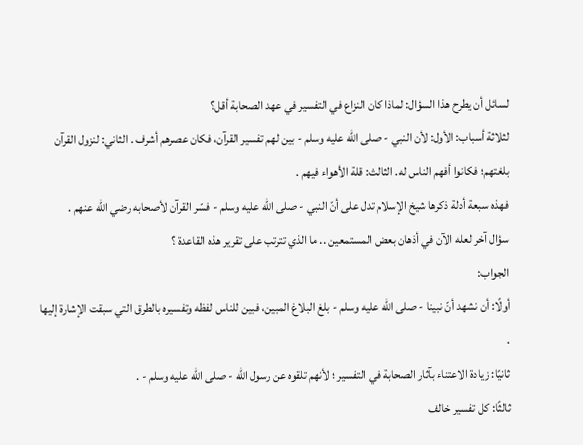لسائل أن يطرح هذا السؤال: لماذا كان النزاع في التفسير في عهد الصحابة أقل؟
لثلاثة أسباب: الأول: لأن النبي - صلى الله عليه وسلم - بين لهم تفسير القرآن، فكان عصرهم أشرف . الثاني: لنزول القرآن بلغتهم؛ فكانوا أفهم الناس له. الثالث: قلة الأهواء فيهم .
فهذه سبعة أدلة ذكرها شيخ الإسلام تدل على أنّ النبي - صلى الله عليه وسلم - فسّر القرآن لأصحابه رضي الله عنهم .
سؤال آخر لعله الآن في أذهان بعض المستمعين .. ما الذي تترتب على تقرير هذه القاعدة ؟
الجواب:
أولًا: أن نشهد أنّ نبينا - صلى الله عليه وسلم - بلغ البلاغ المبين، فبين للناس لفظه وتفسيره بالطرق التي سبقت الإشارة إليها .
ثانيًا: زيادة الاعتناء بآثار الصحابة في التفسير ؛ لأنهم تلقوه عن رسول الله - صلى الله عليه وسلم - .
ثالثًا: كل تفسير خالف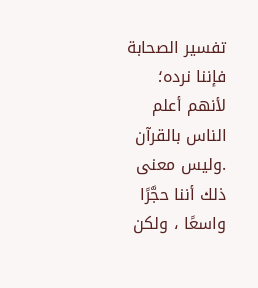تفسير الصحابة فإننا نرده؛ لأنهم أعلم الناس بالقرآن .وليس معنى ذلك أننا حجَّرًا واسعًا ، ولكن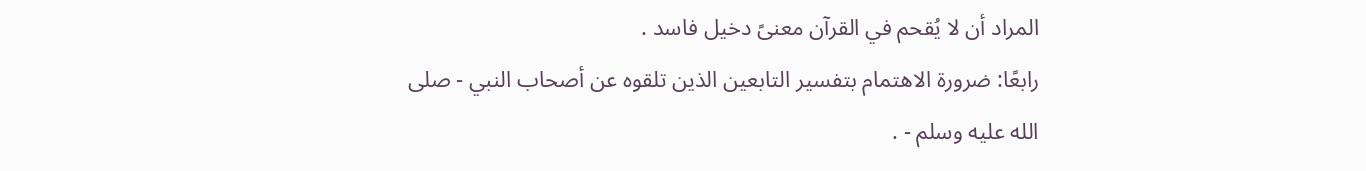المراد أن لا يُقحم في القرآن معنىً دخيل فاسد .
رابعًا: ضرورة الاهتمام بتفسير التابعين الذين تلقوه عن أصحاب النبي - صلى الله عليه وسلم - .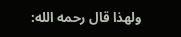ولهذا قال رحمه الله: